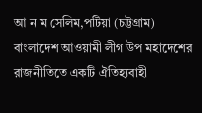আ ন ম সেলিম,পটিয়া (চট্টগ্রাম)
বাংলাদেশ আওয়ামী লীগ উপ মহাদেশের রাজনীতিতে একটি ঐতিহ্যবাহী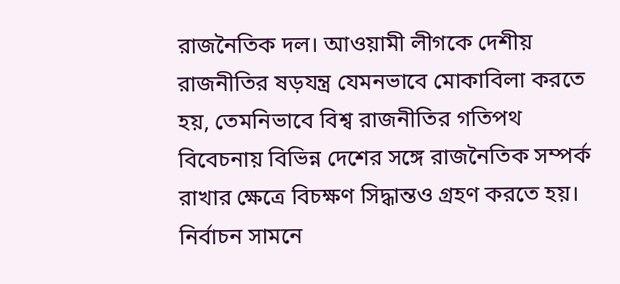রাজনৈতিক দল। আওয়ামী লীগকে দেশীয় রাজনীতির ষড়যন্ত্র যেমনভাবে মোকাবিলা করতে হয়, তেমনিভাবে বিশ্ব রাজনীতির গতিপথ বিবেচনায় বিভিন্ন দেশের সঙ্গে রাজনৈতিক সম্পর্ক রাখার ক্ষেত্রে বিচক্ষণ সিদ্ধান্তও গ্রহণ করতে হয়।
নির্বাচন সামনে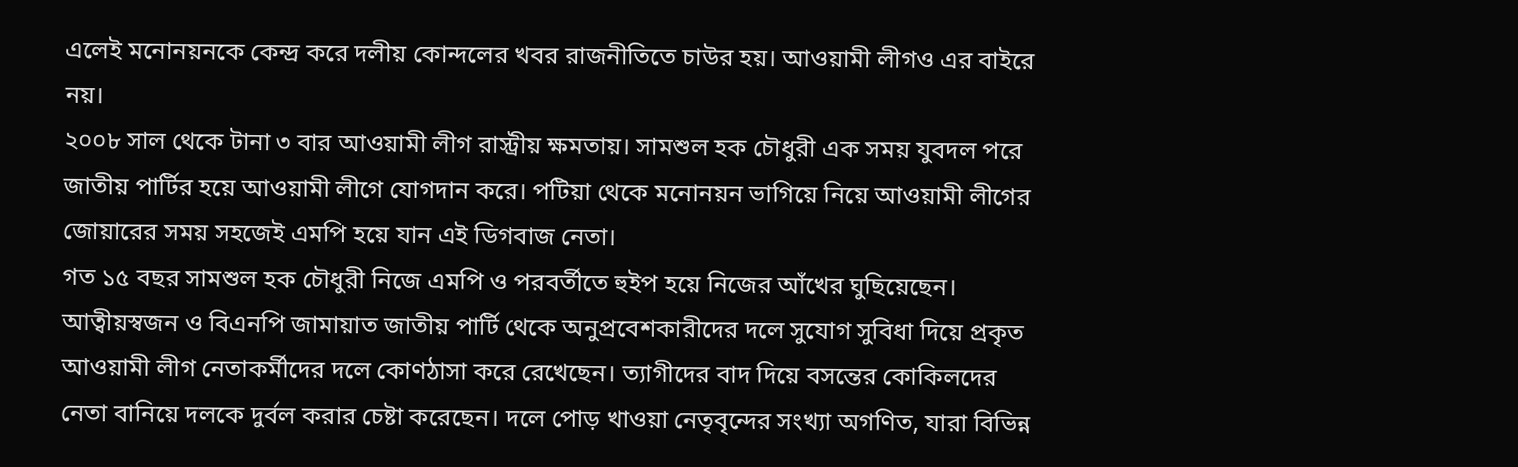এলেই মনোনয়নকে কেন্দ্র করে দলীয় কোন্দলের খবর রাজনীতিতে চাউর হয়। আওয়ামী লীগও এর বাইরে নয়।
২০০৮ সাল থেকে টানা ৩ বার আওয়ামী লীগ রাস্ট্রীয় ক্ষমতায়। সামশুল হক চৌধুরী এক সময় যুবদল পরে জাতীয় পার্টির হয়ে আওয়ামী লীগে যোগদান করে। পটিয়া থেকে মনোনয়ন ভাগিয়ে নিয়ে আওয়ামী লীগের জোয়ারের সময় সহজেই এমপি হয়ে যান এই ডিগবাজ নেতা।
গত ১৫ বছর সামশুল হক চৌধুরী নিজে এমপি ও পরবর্তীতে হুইপ হয়ে নিজের আঁখের ঘুছিয়েছেন। আত্বীয়স্বজন ও বিএনপি জামায়াত জাতীয় পার্টি থেকে অনুপ্রবেশকারীদের দলে সুযোগ সুবিধা দিয়ে প্রকৃত আওয়ামী লীগ নেতাকর্মীদের দলে কোণঠাসা করে রেখেছেন। ত্যাগীদের বাদ দিয়ে বসন্তের কোকিলদের নেতা বানিয়ে দলকে দুর্বল করার চেষ্টা করেছেন। দলে পোড় খাওয়া নেতৃবৃন্দের সংখ্যা অগণিত, যারা বিভিন্ন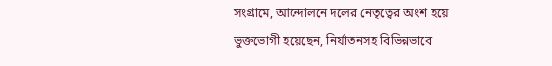সংগ্রামে, আন্দোলনে দলের নেতৃত্বের অংশ হয়ে ভুক্তভোগী হয়েছেন, নির্যাতনসহ বিভিন্নভাবে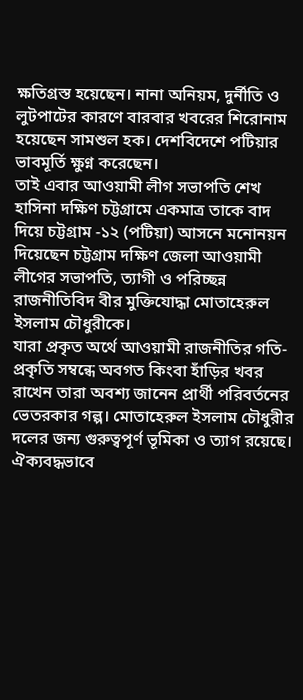ক্ষতিগ্রস্ত হয়েছেন। নানা অনিয়ম, দুর্নীতি ও লুটপাটের কারণে বারবার খবরের শিরোনাম হয়েছেন সামশুল হক। দেশবিদেশে পটিয়ার ভাবমূর্তি ক্ষুণ্ন করেছেন।
তাই এবার আওয়ামী লীগ সভাপতি শেখ হাসিনা দক্ষিণ চট্টগ্রামে একমাত্র তাকে বাদ দিয়ে চট্টগ্রাম -১২ (পটিয়া) আসনে মনোনয়ন দিয়েছেন চট্টগ্রাম দক্ষিণ জেলা আওয়ামী লীগের সভাপতি, ত্যাগী ও পরিচ্ছন্ন রাজনীতিবিদ বীর মুক্তিযোদ্ধা মোতাহেরুল ইসলাম চৌধুরীকে।
যারা প্রকৃত অর্থে আওয়ামী রাজনীতির গতি-প্রকৃতি সম্বন্ধে অবগত কিংবা হাঁড়ির খবর রাখেন তারা অবশ্য জানেন প্রার্থী পরিবর্তনের ভেতরকার গল্প। মোতাহেরুল ইসলাম চৌধুরীর দলের জন্য গুরুত্বপূর্ণ ভূমিকা ও ত্যাগ রয়েছে। ঐক্যবদ্ধভাবে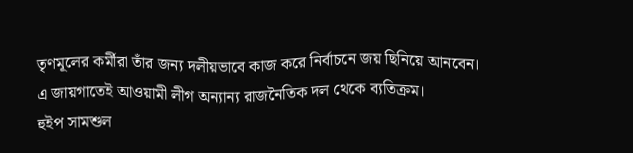তৃণমূলের কর্মীরা তাঁর জন্য দলীয়ভাবে কাজ করে নির্বাচনে জয় ছিনিয়ে আনবেন। এ জায়গাতেই আওয়ামী লীগ অন্যান্য রাজনৈতিক দল থেকে ব্যতিক্রম।
হুইপ সামশুল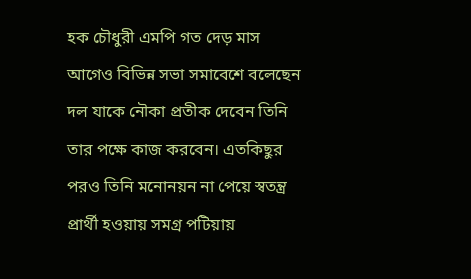হক চৌধুরী এমপি গত দেড় মাস আগেও বিভিন্ন সভা সমাবেশে বলেছেন দল যাকে নৌকা প্রতীক দেবেন তিনি তার পক্ষে কাজ করবেন। এতকিছুর পরও তিনি মনোনয়ন না পেয়ে স্বতন্ত্র প্রার্থী হওয়ায় সমগ্র পটিয়ায়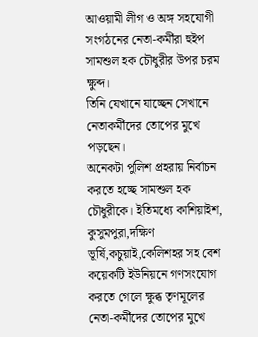আওয়ামী লীগ ও অঙ্গ সহযোগী সংগঠনের নেতা-কর্মীরা হুইপ সামশুল হক চৌধুরীর উপর চরম ক্ষুব্দ।
তিনি যেখানে যাচ্ছেন সেখানে নেতাকর্মীদের তোপের মুখে পড়ছেন।
অনেকটা পুলিশ প্রহরায় নির্বাচন করতে হচ্ছে সামশুল হক চৌধুরীকে। ইতিমধ্যে কাশিয়াইশ, কুসুমপুরা,দক্ষিণ ভূর্ষি,কচুয়াই,কেলিশহর সহ বেশ কয়েকটি ইউনিয়নে গণসংযোগ করতে গেলে ক্ষুব্ধ তৃণমূলের নেতা-কর্মীদের তোপের মুখে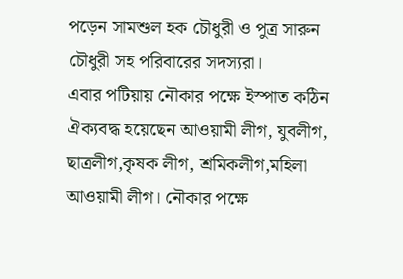পড়েন সামশুল হক চৌধুরী ও পুত্র সারুন চৌধুরী সহ পরিবারের সদস্যরা।
এবার পটিয়ায় নৌকার পক্ষে ইস্পাত কঠিন ঐক্যবদ্ধ হয়েছেন আওয়ামী লীগ, যুবলীগ, ছাত্রলীগ,কৃষক লীগ, শ্রমিকলীগ,মহিলা আওয়ামী লীগ। নৌকার পক্ষে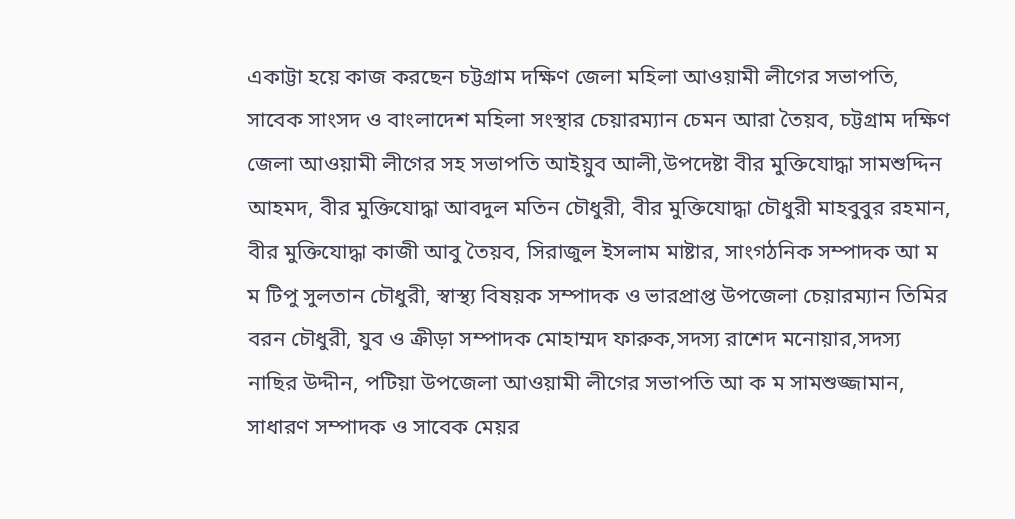একাট্টা হয়ে কাজ করছেন চট্টগ্রাম দক্ষিণ জেলা মহিলা আওয়ামী লীগের সভাপতি, সাবেক সাংসদ ও বাংলাদেশ মহিলা সংস্থার চেয়ারম্যান চেমন আরা তৈয়ব, চট্টগ্রাম দক্ষিণ জেলা আওয়ামী লীগের সহ সভাপতি আইয়ুব আলী,উপদেষ্টা বীর মুক্তিযোদ্ধা সামশুদ্দিন আহমদ, বীর মুক্তিযোদ্ধা আবদুল মতিন চৌধুরী, বীর মুক্তিযোদ্ধা চৌধুরী মাহবুবুর রহমান, বীর মুক্তিযোদ্ধা কাজী আবু তৈয়ব, সিরাজুল ইসলাম মাষ্টার, সাংগঠনিক সম্পাদক আ ম ম টিপু সুলতান চৌধুরী, স্বাস্থ্য বিষয়ক সম্পাদক ও ভারপ্রাপ্ত উপজেলা চেয়ারম্যান তিমির বরন চৌধুরী, যুব ও ক্রীড়া সম্পাদক মোহাম্মদ ফারুক,সদস্য রাশেদ মনোয়ার,সদস্য নাছির উদ্দীন, পটিয়া উপজেলা আওয়ামী লীগের সভাপতি আ ক ম সামশুজ্জামান, সাধারণ সম্পাদক ও সাবেক মেয়র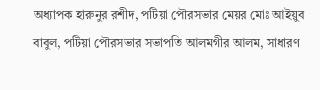অধ্যাপক হারুনুর রশীদ, পটিয়া পৌরসভার মেয়র মোঃ আইয়ুব বাবুল, পটিয়া পৌরসভার সভাপতি আলমগীর আলম, সাধারণ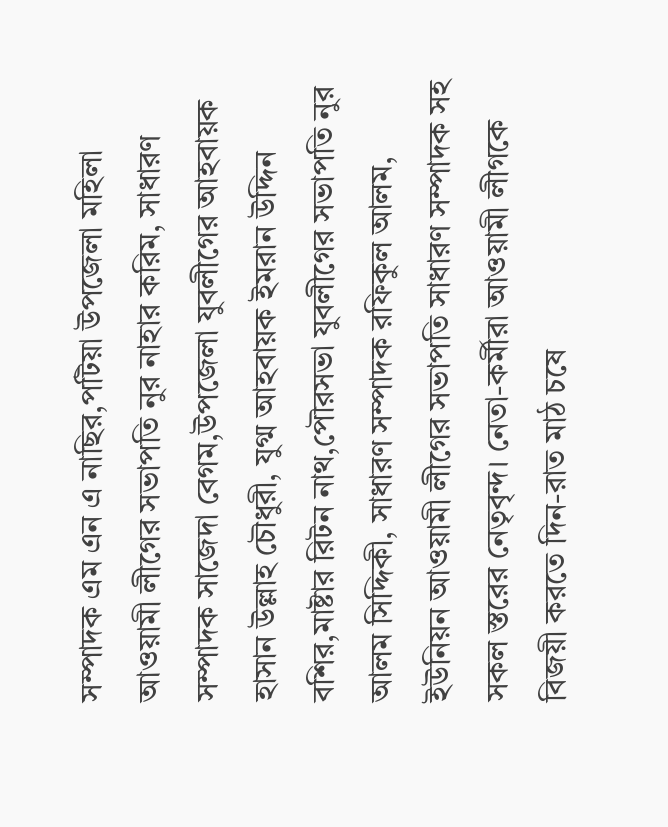সম্পাদক এম এন এ নাছির,পটিয়া উপজেলা মহিলা আওয়ামী লীগের সভাপতি নুর নাহার করিম, সাধারণ সম্পাদক সাজেদা বেগম,উপজেলা যুবলীগের আহবায়ক হাসান উল্লাহ চৌধুরী, যুগ্ম আহবায়ক ইমরান উদ্দিন বশির,মাষ্টার রিটন নাথ,পৌরসভা যুবলীগের সভাপতি নুর আলম সিদ্দিকী, সাধারণ সম্পাদক রফিকুল আলম, ইউনিয়ন আওয়ামী লীগের সভাপতি সাধারণ সম্পাদক সহ সকল স্তরের নেতৃবৃন্দ। নেতা-কর্মীরা আওয়ামী লীগকে বিজয়ী করতে দিন-রাত মাঠ চষে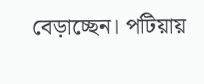বেড়াচ্ছেন। পটিয়ায়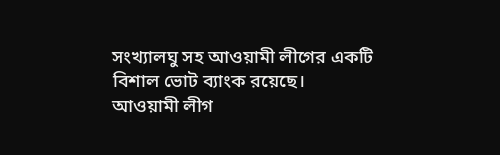সংখ্যালঘু সহ আওয়ামী লীগের একটি বিশাল ভোট ব্যাংক রয়েছে।
আওয়ামী লীগ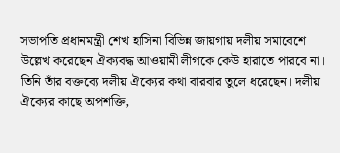সভাপতি প্রধানমন্ত্রী শেখ হাসিনা বিভিন্ন জায়গায় দলীয় সমাবেশে উল্লেখ করেছেন ঐক্যবদ্ধ আওয়ামী লীগকে কেউ হারাতে পারবে না। তিনি তাঁর বক্তব্যে দলীয় ঐক্যের কথা বারবার তুলে ধরেছেন। দলীয় ঐক্যের কাছে অপশক্তি,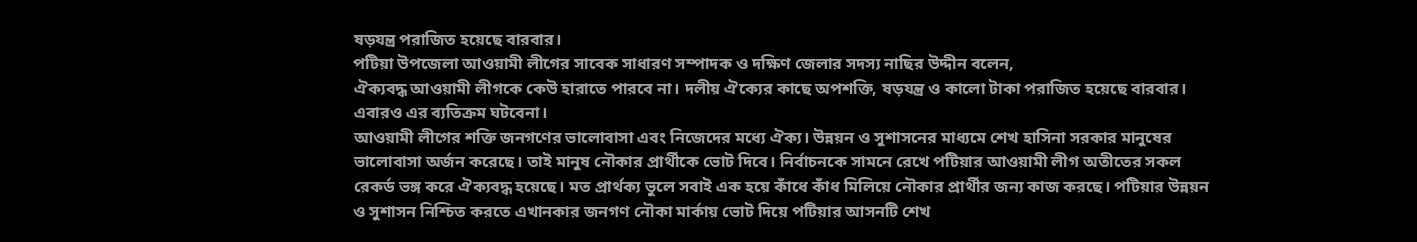ষড়যন্ত্র পরাজিত হয়েছে বারবার।
পটিয়া উপজেলা আওয়ামী লীগের সাবেক সাধারণ সম্পাদক ও দক্ষিণ জেলার সদস্য নাছির উদ্দীন বলেন,
ঐক্যবদ্ধ আওয়ামী লীগকে কেউ হারাতে পারবে না। দলীয় ঐক্যের কাছে অপশক্তি, ষড়যন্ত্র ও কালো টাকা পরাজিত হয়েছে বারবার। এবারও এর ব্যতিক্রম ঘটবেনা।
আওয়ামী লীগের শক্তি জনগণের ভালোবাসা এবং নিজেদের মধ্যে ঐক্য। উন্নয়ন ও সুশাসনের মাধ্যমে শেখ হাসিনা সরকার মানুষের ভালোবাসা অর্জন করেছে। তাই মানুষ নৌকার প্রার্থীকে ভোট দিবে। নির্বাচনকে সামনে রেখে পটিয়ার আওয়ামী লীগ অতীতের সকল রেকর্ড ভঙ্গ করে ঐক্যবদ্ধ হয়েছে। মত প্রার্থক্য ভুলে সবাই এক হয়ে কাঁধে কাঁধ মিলিয়ে নৌকার প্রার্থীর জন্য কাজ করছে। পটিয়ার উন্নয়ন ও সুশাসন নিশ্চিত করতে এখানকার জনগণ নৌকা মার্কায় ভোট দিয়ে পটিয়ার আসনটি শেখ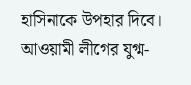হাসিনাকে উপহার দিবে।
আওয়ামী লীগের যুগ্ম-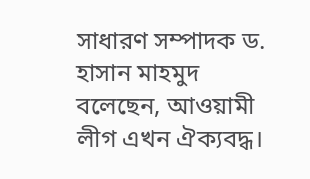সাধারণ সম্পাদক ড. হাসান মাহমুদ বলেছেন, আওয়ামী লীগ এখন ঐক্যবদ্ধ।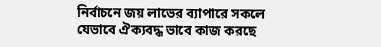নির্বাচনে জয় লাভের ব্যাপারে সকলে যেভাবে ঐক্যবদ্ধ ভাবে কাজ করছে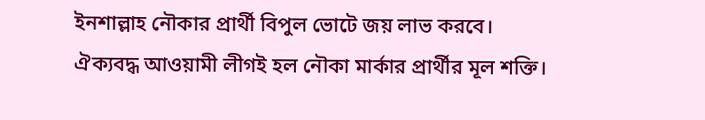ইনশাল্লাহ নৌকার প্রার্থী বিপুল ভোটে জয় লাভ করবে।
ঐক্যবদ্ধ আওয়ামী লীগই হল নৌকা মার্কার প্রার্থীর মূল শক্তি।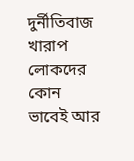দুর্নীতিবাজ খারাপ লোকদের কোন ভাবেই আর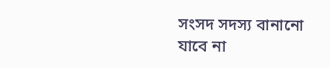সংসদ সদস্য বানানো যাবে না